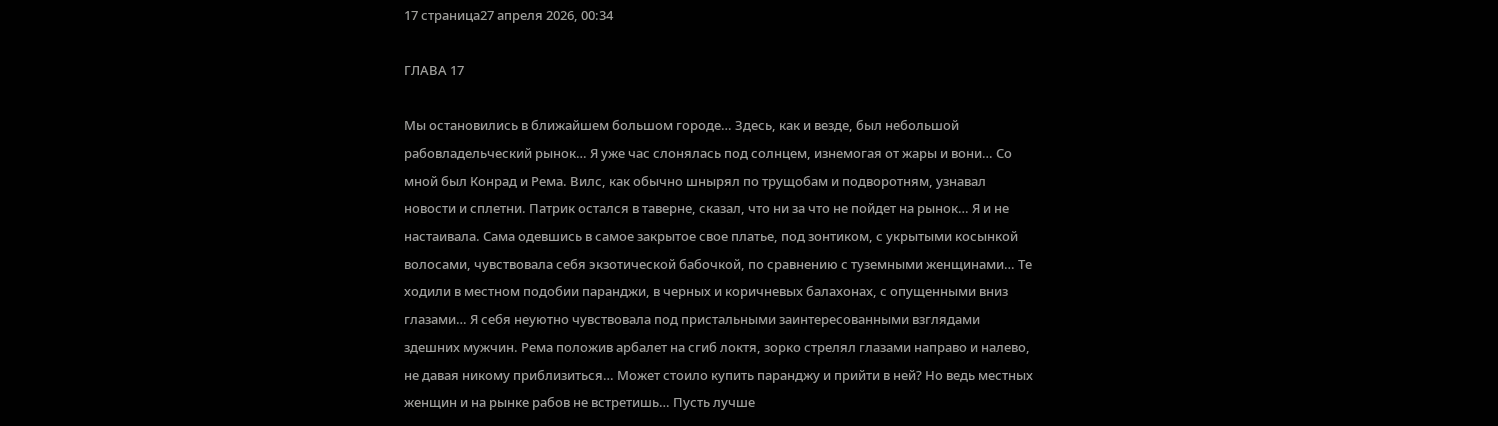17 страница27 апреля 2026, 00:34

ГЛАВА 17

Мы остановились в ближайшем большом городе… Здесь, как и везде, был небольшой рабовладельческий рынок… Я уже час слонялась под солнцем, изнемогая от жары и вони… Со мной был Конрад и Рема. Вилс, как обычно шнырял по трущобам и подворотням, узнавал новости и сплетни. Патрик остался в таверне, сказал, что ни за что не пойдет на рынок… Я и не настаивала. Сама одевшись в самое закрытое свое платье, под зонтиком, с укрытыми косынкой волосами, чувствовала себя экзотической бабочкой, по сравнению с туземными женщинами… Те ходили в местном подобии паранджи, в черных и коричневых балахонах, с опущенными вниз глазами… Я себя неуютно чувствовала под пристальными заинтересованными взглядами здешних мужчин. Рема положив арбалет на сгиб локтя, зорко стрелял глазами направо и налево, не давая никому приблизиться… Может стоило купить паранджу и прийти в ней? Но ведь местных женщин и на рынке рабов не встретишь… Пусть лучше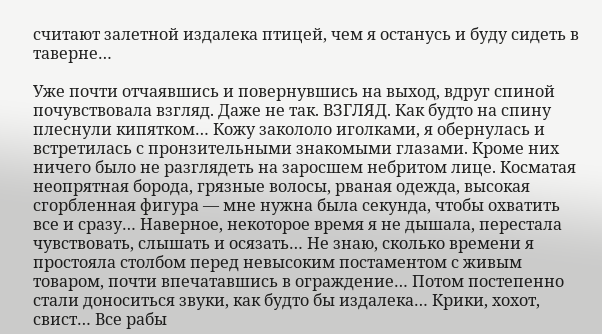считают залетной издалека птицей, чем я останусь и буду сидеть в таверне…

Уже почти отчаявшись и повернувшись на выход, вдруг спиной почувствовала взгляд. Даже не так. ВЗГЛЯД. Как будто на спину плеснули кипятком… Кожу закололо иголками, я обернулась и встретилась с пронзительными знакомыми глазами. Кроме них ничего было не разглядеть на заросшем небритом лице. Косматая неопрятная борода, грязные волосы, рваная одежда, высокая сгорбленная фигура — мне нужна была секунда, чтобы охватить все и сразу… Наверное, некоторое время я не дышала, перестала чувствовать, слышать и осязать… Не знаю, сколько времени я простояла столбом перед невысоким постаментом с живым товаром, почти впечатавшись в ограждение… Потом постепенно стали доноситься звуки, как будто бы издалека… Крики, хохот, свист… Все рабы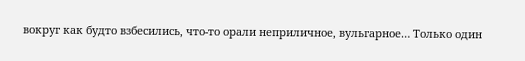вокруг как будто взбесились, что-то орали неприличное, вульгарное… Только один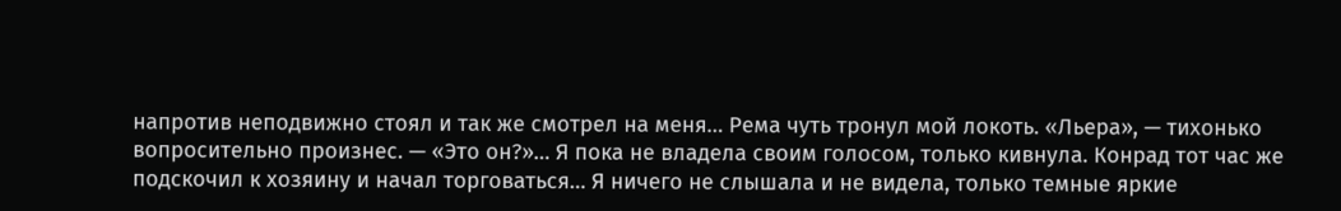напротив неподвижно стоял и так же смотрел на меня… Рема чуть тронул мой локоть. «Льера», — тихонько вопросительно произнес. — «Это он?»… Я пока не владела своим голосом, только кивнула. Конрад тот час же подскочил к хозяину и начал торговаться… Я ничего не слышала и не видела, только темные яркие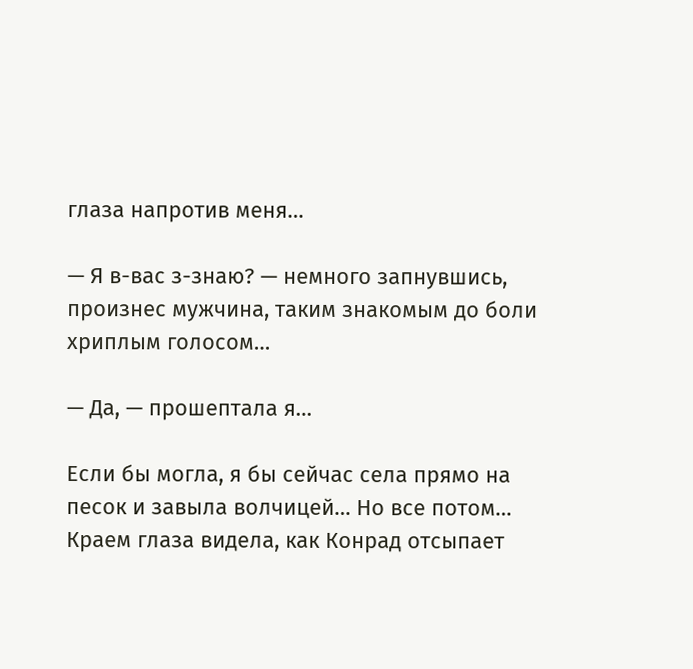глаза напротив меня…

— Я в-вас з-знаю? — немного запнувшись, произнес мужчина, таким знакомым до боли хриплым голосом…

— Да, — прошептала я…

Если бы могла, я бы сейчас села прямо на песок и завыла волчицей… Но все потом… Краем глаза видела, как Конрад отсыпает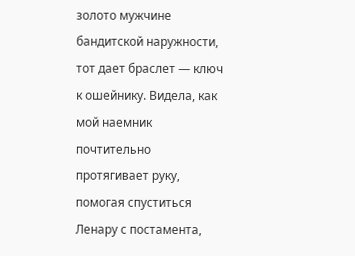золото мужчине бандитской наружности, тот дает браслет — ключ к ошейнику. Видела, как мой наемник почтительно протягивает руку, помогая спуститься Ленару с постамента,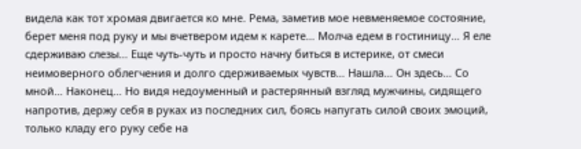видела как тот хромая двигается ко мне. Рема, заметив мое невменяемое состояние, берет меня под руку и мы вчетвером идем к карете… Молча едем в гостиницу… Я еле сдерживаю слезы… Еще чуть-чуть и просто начну биться в истерике, от смеси неимоверного облегчения и долго сдерживаемых чувств… Нашла… Он здесь… Со мной… Наконец… Но видя недоуменный и растерянный взгляд мужчины, сидящего напротив, держу себя в руках из последних сил, боясь напугать силой своих эмоций, только кладу его руку себе на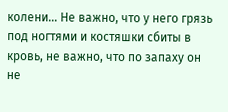колени… Не важно, что у него грязь под ногтями и костяшки сбиты в кровь, не важно, что по запаху он не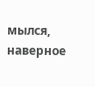мылся, наверное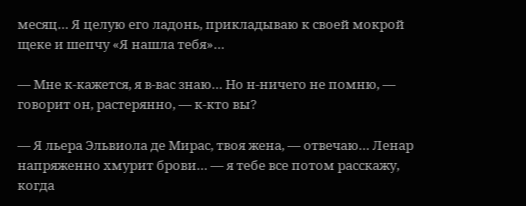месяц… Я целую его ладонь, прикладываю к своей мокрой щеке и шепчу «Я нашла тебя»…

— Мне к-кажется, я в-вас знаю… Но н-ничего не помню, — говорит он, растерянно, — к-кто вы?

— Я льера Эльвиола де Мирас, твоя жена, — отвечаю… Ленар напряженно хмурит брови… — я тебе все потом расскажу, когда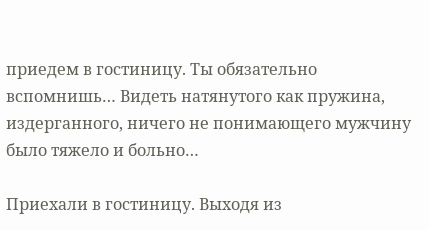приедем в гостиницу. Ты обязательно вспомнишь… Видеть натянутого как пружина, издерганного, ничего не понимающего мужчину было тяжело и больно…

Приехали в гостиницу. Выходя из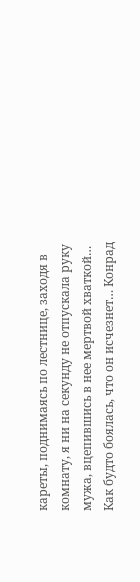кареты, поднимаясь по лестнице, заходя в комнату, я ни на секунду не отпускала руку мужа, вцепившись в нее мертвой хваткой… Как будто боялась, что он исчезнет… Конрад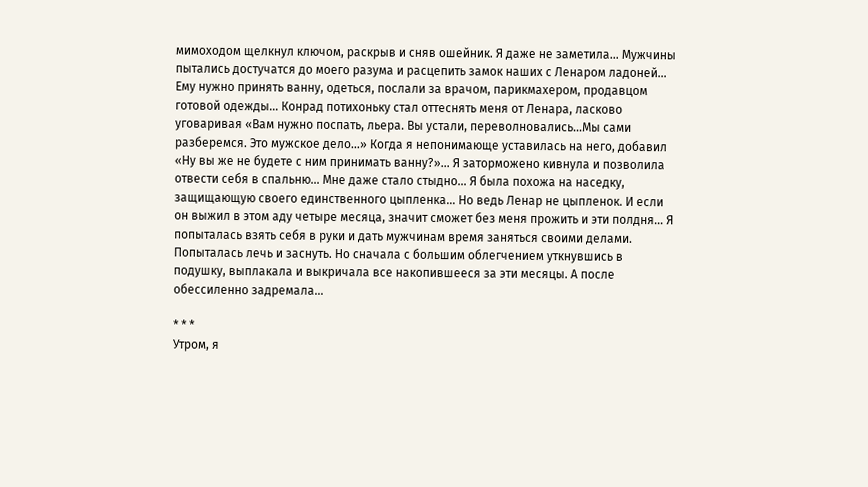мимоходом щелкнул ключом, раскрыв и сняв ошейник. Я даже не заметила… Мужчины пытались достучатся до моего разума и расцепить замок наших с Ленаром ладоней… Ему нужно принять ванну, одеться, послали за врачом, парикмахером, продавцом готовой одежды… Конрад потихоньку стал оттеснять меня от Ленара, ласково уговаривая «Вам нужно поспать, льера. Вы устали, переволновались…Мы сами разберемся. Это мужское дело…» Когда я непонимающе уставилась на него, добавил «Ну вы же не будете с ним принимать ванну?»… Я заторможено кивнула и позволила отвести себя в спальню… Мне даже стало стыдно… Я была похожа на наседку, защищающую своего единственного цыпленка… Но ведь Ленар не цыпленок. И если он выжил в этом аду четыре месяца, значит сможет без меня прожить и эти полдня… Я попыталась взять себя в руки и дать мужчинам время заняться своими делами. Попыталась лечь и заснуть. Но сначала с большим облегчением уткнувшись в подушку, выплакала и выкричала все накопившееся за эти месяцы. А после обессиленно задремала…

* * *
Утром, я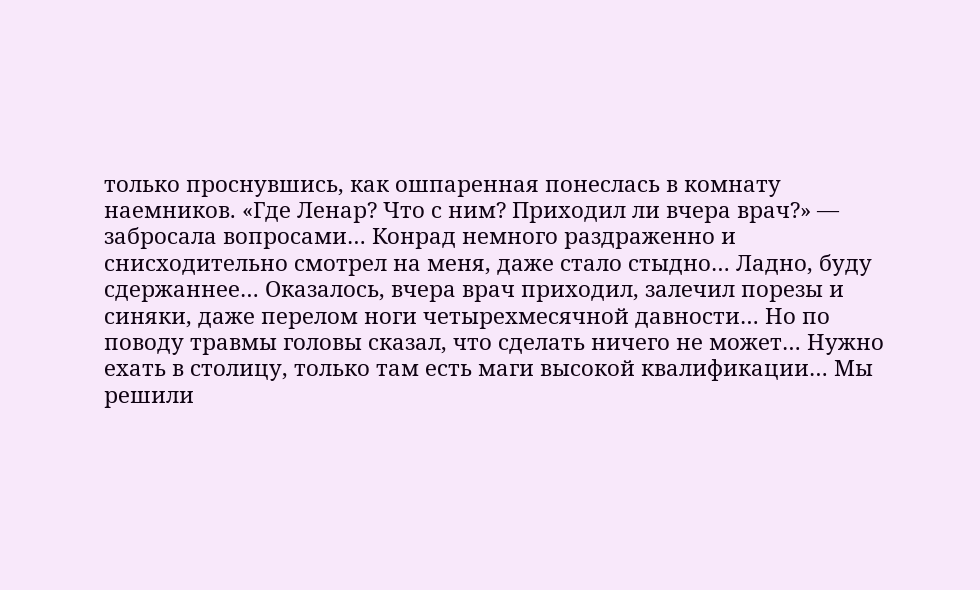только проснувшись, как ошпаренная понеслась в комнату наемников. «Где Ленар? Что с ним? Приходил ли вчера врач?» — забросала вопросами… Конрад немного раздраженно и снисходительно смотрел на меня, даже стало стыдно… Ладно, буду сдержаннее… Оказалось, вчера врач приходил, залечил порезы и синяки, даже перелом ноги четырехмесячной давности… Но по поводу травмы головы сказал, что сделать ничего не может… Нужно ехать в столицу, только там есть маги высокой квалификации… Мы решили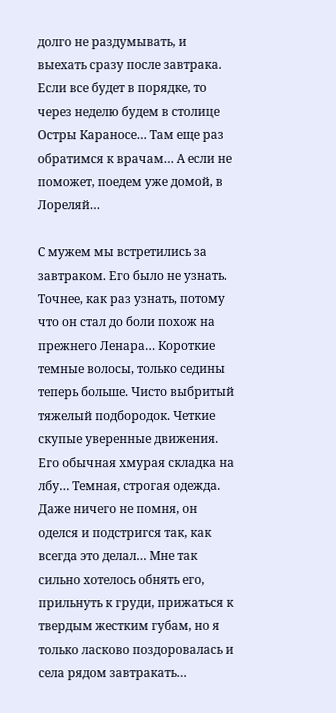долго не раздумывать, и выехать сразу после завтрака. Если все будет в порядке, то через неделю будем в столице Остры Караносе… Там еще раз обратимся к врачам… А если не поможет, поедем уже домой, в Лореляй…

С мужем мы встретились за завтраком. Его было не узнать. Точнее, как раз узнать, потому что он стал до боли похож на прежнего Ленара… Короткие темные волосы, только седины теперь больше. Чисто выбритый тяжелый подбородок. Четкие скупые уверенные движения. Его обычная хмурая складка на лбу… Темная, строгая одежда. Даже ничего не помня, он оделся и подстригся так, как всегда это делал… Мне так сильно хотелось обнять его, прильнуть к груди, прижаться к твердым жестким губам, но я только ласково поздоровалась и села рядом завтракать…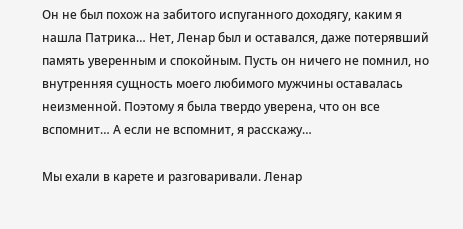Он не был похож на забитого испуганного доходягу, каким я нашла Патрика… Нет, Ленар был и оставался, даже потерявший память уверенным и спокойным. Пусть он ничего не помнил, но внутренняя сущность моего любимого мужчины оставалась неизменной. Поэтому я была твердо уверена, что он все вспомнит… А если не вспомнит, я расскажу…

Мы ехали в карете и разговаривали. Ленар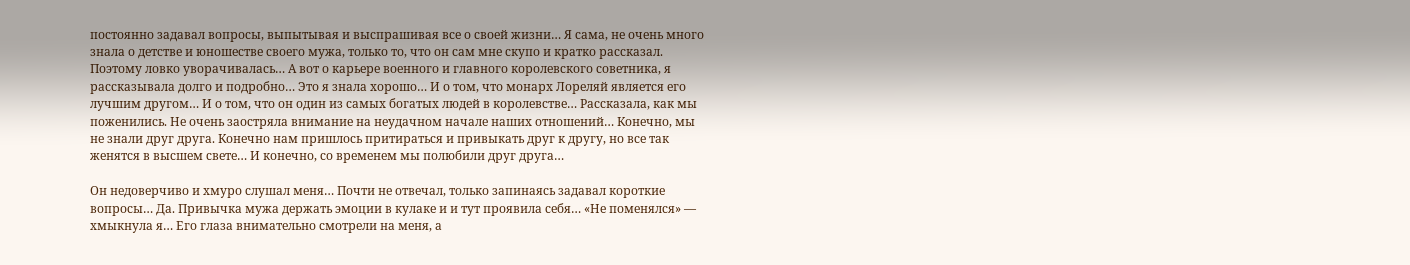постоянно задавал вопросы, выпытывая и выспрашивая все о своей жизни… Я сама, не очень много знала о детстве и юношестве своего мужа, только то, что он сам мне скупо и кратко рассказал. Поэтому ловко уворачивалась… А вот о карьере военного и главного королевского советника, я рассказывала долго и подробно… Это я знала хорошо… И о том, что монарх Лореляй является его лучшим другом… И о том, что он один из самых богатых людей в королевстве… Рассказала, как мы поженились. Не очень заостряла внимание на неудачном начале наших отношений… Конечно, мы не знали друг друга. Конечно нам пришлось притираться и привыкать друг к другу, но все так женятся в высшем свете… И конечно, со временем мы полюбили друг друга…

Он недоверчиво и хмуро слушал меня… Почти не отвечал, только запинаясь задавал короткие вопросы… Да. Привычка мужа держать эмоции в кулаке и и тут проявила себя… «Не поменялся» — хмыкнула я… Его глаза внимательно смотрели на меня, а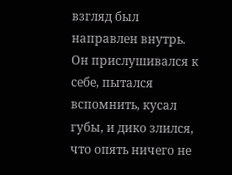взгляд был направлен внутрь. Он прислушивался к себе, пытался вспомнить, кусал губы, и дико злился, что опять ничего не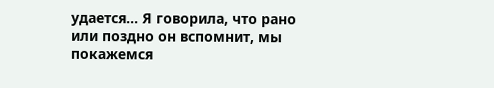удается… Я говорила, что рано или поздно он вспомнит, мы покажемся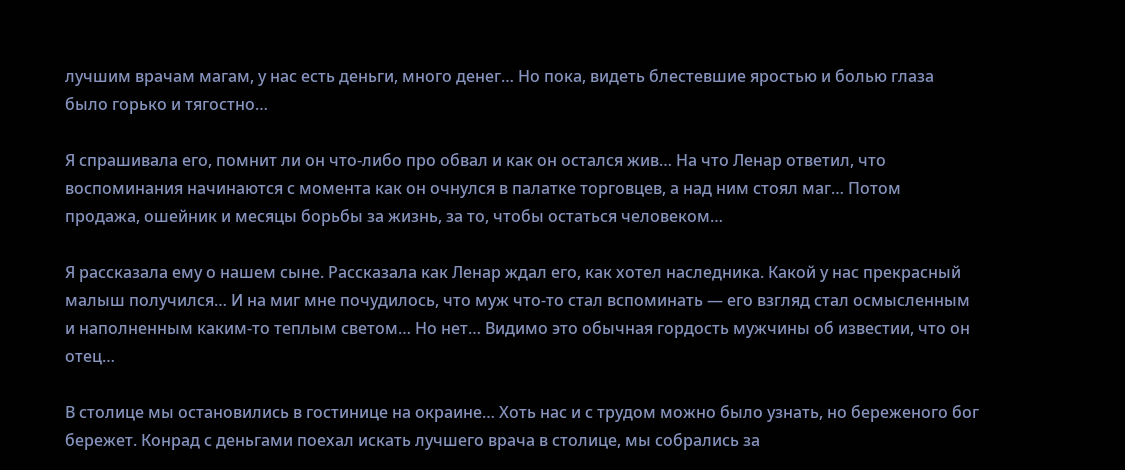лучшим врачам магам, у нас есть деньги, много денег… Но пока, видеть блестевшие яростью и болью глаза было горько и тягостно…

Я спрашивала его, помнит ли он что-либо про обвал и как он остался жив… На что Ленар ответил, что воспоминания начинаются с момента как он очнулся в палатке торговцев, а над ним стоял маг… Потом продажа, ошейник и месяцы борьбы за жизнь, за то, чтобы остаться человеком…

Я рассказала ему о нашем сыне. Рассказала как Ленар ждал его, как хотел наследника. Какой у нас прекрасный малыш получился… И на миг мне почудилось, что муж что-то стал вспоминать — его взгляд стал осмысленным и наполненным каким-то теплым светом… Но нет… Видимо это обычная гордость мужчины об известии, что он отец…

В столице мы остановились в гостинице на окраине… Хоть нас и с трудом можно было узнать, но береженого бог бережет. Конрад с деньгами поехал искать лучшего врача в столице, мы собрались за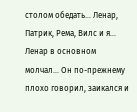столом обедать… Ленар, Патрик, Рема, Вилс и я… Ленар в основном молчал… Он по-прежнему плохо говорил, заикался и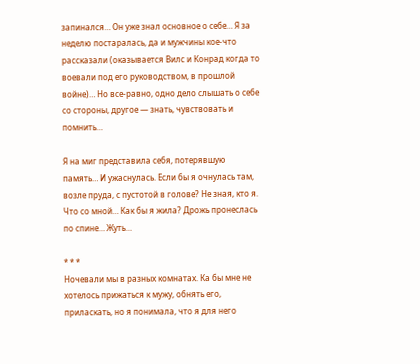запинался… Он уже знал основное о себе… Я за неделю постаралась, да и мужчины кое-что рассказали (оказывается Вилс и Конрад когда то воевали под его руководством, в прошлой войне)… Но все-равно, одно дело слышать о себе со стороны, другое — знать, чувствовать и помнить…

Я на миг представила себя, потерявшую память… И ужаснулась. Если бы я очнулась там, возле пруда, с пустотой в голове? Не зная, кто я. Что со мной… Как бы я жила? Дрожь пронеслась по спине… Жуть…

* * *
Ночевали мы в разных комнатах. Ка бы мне не хотелось прижаться к мужу, обнять его, приласкать, но я понимала, что я для него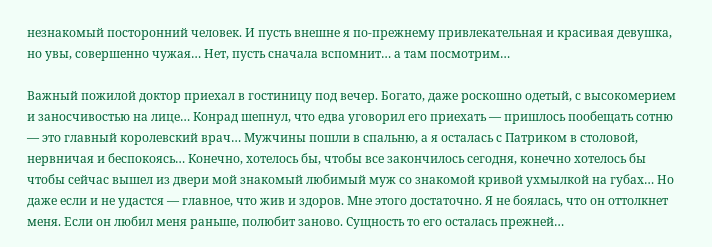незнакомый посторонний человек. И пусть внешне я по-прежнему привлекательная и красивая девушка, но увы, совершенно чужая… Нет, пусть сначала вспомнит… а там посмотрим…

Важный пожилой доктор приехал в гостиницу под вечер. Богато, даже роскошно одетый, с высокомерием и заносчивостью на лице… Конрад шепнул, что едва уговорил его приехать — пришлось пообещать сотню — это главный королевский врач… Мужчины пошли в спальню, а я осталась с Патриком в столовой, нервничая и беспокоясь… Конечно, хотелось бы, чтобы все закончилось сегодня, конечно хотелось бы чтобы сейчас вышел из двери мой знакомый любимый муж со знакомой кривой ухмылкой на губах… Но даже если и не удастся — главное, что жив и здоров. Мне этого достаточно. Я не боялась, что он оттолкнет меня. Если он любил меня раньше, полюбит заново. Сущность то его осталась прежней…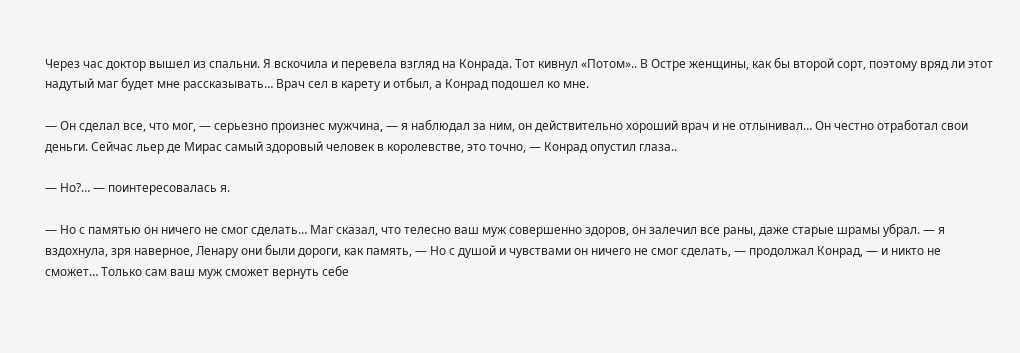Через час доктор вышел из спальни. Я вскочила и перевела взгляд на Конрада. Тот кивнул «Потом».. В Остре женщины, как бы второй сорт, поэтому вряд ли этот надутый маг будет мне рассказывать… Врач сел в карету и отбыл, а Конрад подошел ко мне.

— Он сделал все, что мог, — серьезно произнес мужчина, — я наблюдал за ним, он действительно хороший врач и не отлынивал… Он честно отработал свои деньги. Сейчас льер де Мирас самый здоровый человек в королевстве, это точно, — Конрад опустил глаза..

— Но?… — поинтересовалась я.

— Но с памятью он ничего не смог сделать… Маг сказал, что телесно ваш муж совершенно здоров, он залечил все раны, даже старые шрамы убрал. — я вздохнула, зря наверное, Ленару они были дороги, как память, — Но с душой и чувствами он ничего не смог сделать, — продолжал Конрад, — и никто не сможет… Только сам ваш муж сможет вернуть себе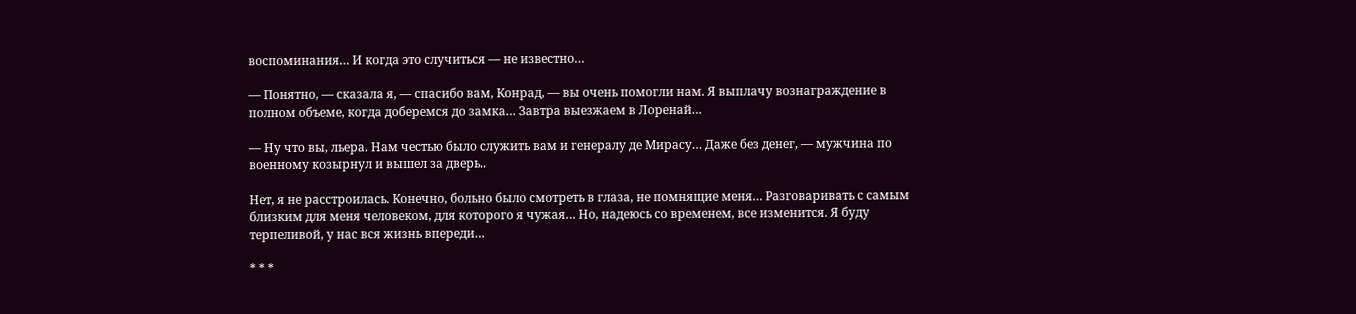воспоминания… И когда это случиться — не известно…

— Понятно, — сказала я, — спасибо вам, Конрад, — вы очень помогли нам. Я выплачу вознаграждение в полном объеме, когда доберемся до замка… Завтра выезжаем в Лоренай…

— Ну что вы, льера. Нам честью было служить вам и генералу де Мирасу… Даже без денег, — мужчина по военному козырнул и вышел за дверь..

Нет, я не расстроилась. Конечно, больно было смотреть в глаза, не помнящие меня… Разговаривать с самым близким для меня человеком, для которого я чужая… Но, надеюсь со временем, все изменится. Я буду терпеливой, у нас вся жизнь впереди…

* * *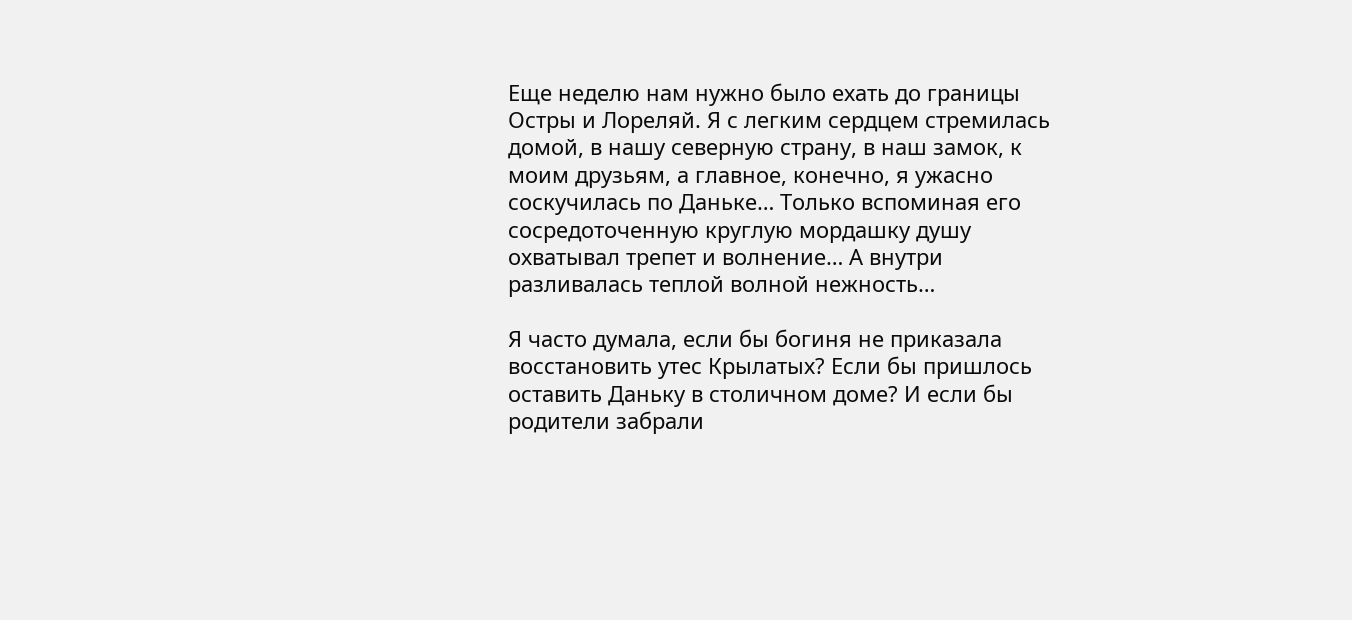Еще неделю нам нужно было ехать до границы Остры и Лореляй. Я с легким сердцем стремилась домой, в нашу северную страну, в наш замок, к моим друзьям, а главное, конечно, я ужасно соскучилась по Даньке… Только вспоминая его сосредоточенную круглую мордашку душу охватывал трепет и волнение… А внутри разливалась теплой волной нежность…

Я часто думала, если бы богиня не приказала восстановить утес Крылатых? Если бы пришлось оставить Даньку в столичном доме? И если бы родители забрали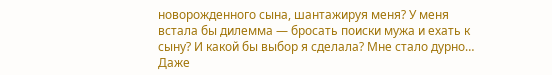новорожденного сына, шантажируя меня? У меня встала бы дилемма — бросать поиски мужа и ехать к сыну? И какой бы выбор я сделала? Мне стало дурно… Даже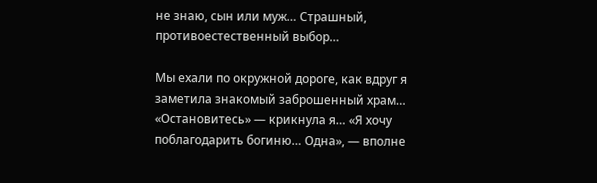не знаю, сын или муж… Страшный, противоестественный выбор…

Мы ехали по окружной дороге, как вдруг я заметила знакомый заброшенный храм… «Остановитесь» — крикнула я… «Я хочу поблагодарить богиню… Одна», — вполне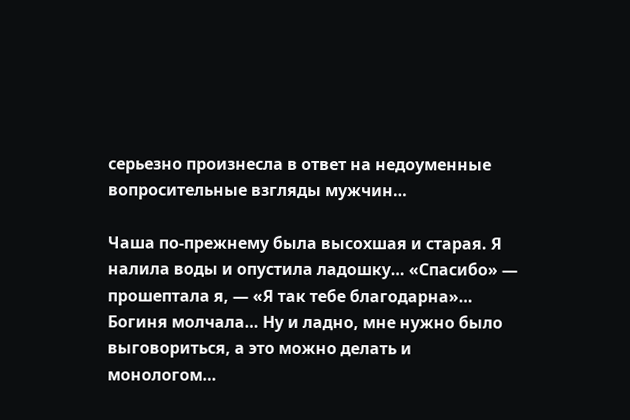серьезно произнесла в ответ на недоуменные вопросительные взгляды мужчин…

Чаша по-прежнему была высохшая и старая. Я налила воды и опустила ладошку… «Спасибо» — прошептала я, — «Я так тебе благодарна»… Богиня молчала… Ну и ладно, мне нужно было выговориться, а это можно делать и монологом…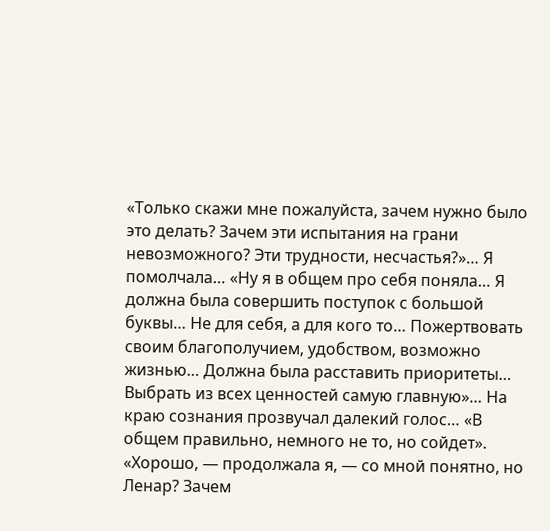«Только скажи мне пожалуйста, зачем нужно было это делать? Зачем эти испытания на грани невозможного? Эти трудности, несчастья?»… Я помолчала… «Ну я в общем про себя поняла… Я должна была совершить поступок с большой буквы… Не для себя, а для кого то… Пожертвовать своим благополучием, удобством, возможно жизнью… Должна была расставить приоритеты… Выбрать из всех ценностей самую главную»… На краю сознания прозвучал далекий голос… «В общем правильно, немного не то, но сойдет». «Хорошо, — продолжала я, — со мной понятно, но Ленар? Зачем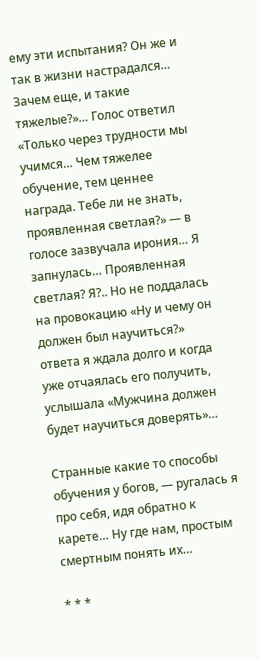ему эти испытания? Он же и так в жизни настрадался… Зачем еще, и такие тяжелые?»… Голос ответил «Только через трудности мы учимся… Чем тяжелее обучение, тем ценнее награда. Тебе ли не знать, проявленная светлая?» — в голосе зазвучала ирония… Я запнулась… Проявленная светлая? Я?.. Но не поддалась на провокацию «Ну и чему он должен был научиться?» ответа я ждала долго и когда уже отчаялась его получить, услышала «Мужчина должен будет научиться доверять»…

Странные какие то способы обучения у богов, — ругалась я про себя, идя обратно к карете… Ну где нам, простым смертным понять их…

* * *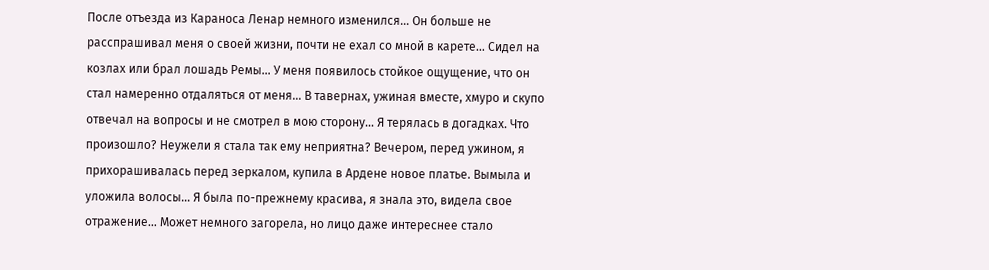После отъезда из Караноса Ленар немного изменился… Он больше не расспрашивал меня о своей жизни, почти не ехал со мной в карете… Сидел на козлах или брал лошадь Ремы… У меня появилось стойкое ощущение, что он стал намеренно отдаляться от меня… В тавернах, ужиная вместе, хмуро и скупо отвечал на вопросы и не смотрел в мою сторону… Я терялась в догадках. Что произошло? Неужели я стала так ему неприятна? Вечером, перед ужином, я прихорашивалась перед зеркалом, купила в Ардене новое платье. Вымыла и уложила волосы… Я была по-прежнему красива, я знала это, видела свое отражение… Может немного загорела, но лицо даже интереснее стало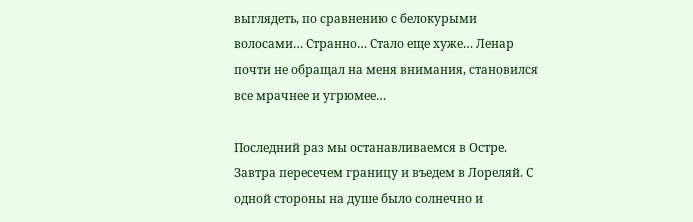выглядеть, по сравнению с белокурыми волосами… Странно… Стало еще хуже… Ленар почти не обращал на меня внимания, становился все мрачнее и угрюмее…

Последний раз мы останавливаемся в Остре. Завтра пересечем границу и въедем в Лореляй. С одной стороны на душе было солнечно и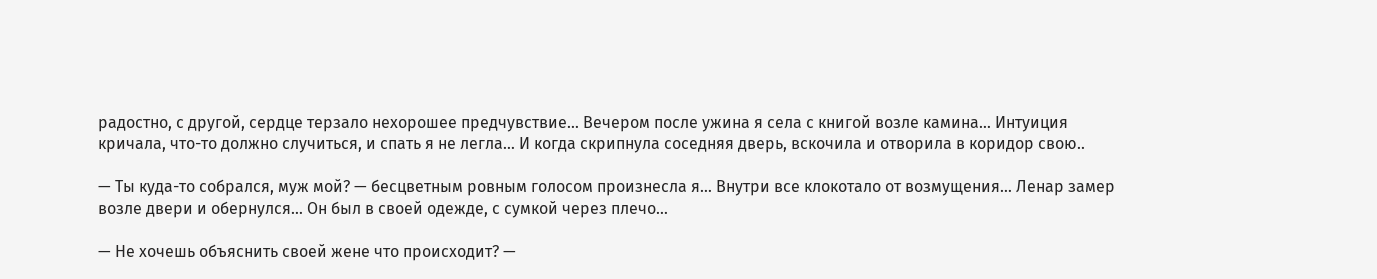радостно, с другой, сердце терзало нехорошее предчувствие… Вечером после ужина я села с книгой возле камина… Интуиция кричала, что-то должно случиться, и спать я не легла… И когда скрипнула соседняя дверь, вскочила и отворила в коридор свою..

— Ты куда-то собрался, муж мой? — бесцветным ровным голосом произнесла я… Внутри все клокотало от возмущения… Ленар замер возле двери и обернулся… Он был в своей одежде, с сумкой через плечо…

— Не хочешь объяснить своей жене что происходит? —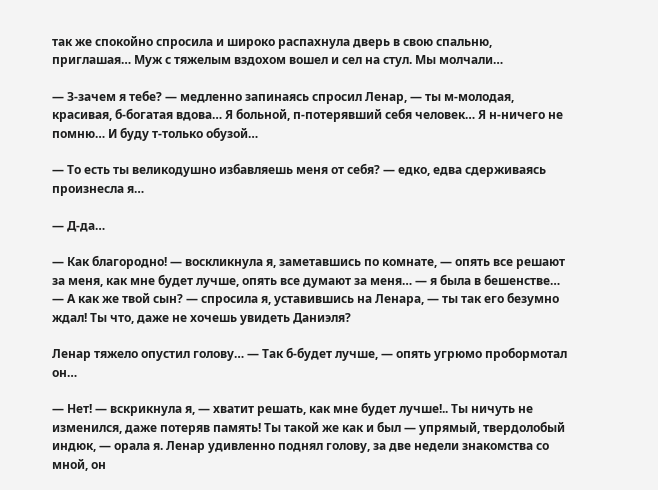так же спокойно спросила и широко распахнула дверь в свою спальню, приглашая… Муж с тяжелым вздохом вошел и сел на стул. Мы молчали…

— З-зачем я тебе? — медленно запинаясь спросил Ленар, — ты м-молодая, красивая, б-богатая вдова… Я больной, п-потерявший себя человек… Я н-ничего не помню… И буду т-только обузой…

— То есть ты великодушно избавляешь меня от себя? — едко, едва сдерживаясь произнесла я…

— Д-да…

— Как благородно! — воскликнула я, заметавшись по комнате, — опять все решают за меня, как мне будет лучше, опять все думают за меня… — я была в бешенстве… — А как же твой сын? — спросила я, уставившись на Ленара, — ты так его безумно ждал! Ты что, даже не хочешь увидеть Даниэля?

Ленар тяжело опустил голову… — Так б-будет лучше, — опять угрюмо пробормотал он…

— Нет! — вскрикнула я, — хватит решать, как мне будет лучше!.. Ты ничуть не изменился, даже потеряв память! Ты такой же как и был — упрямый, твердолобый индюк, — орала я. Ленар удивленно поднял голову, за две недели знакомства со мной, он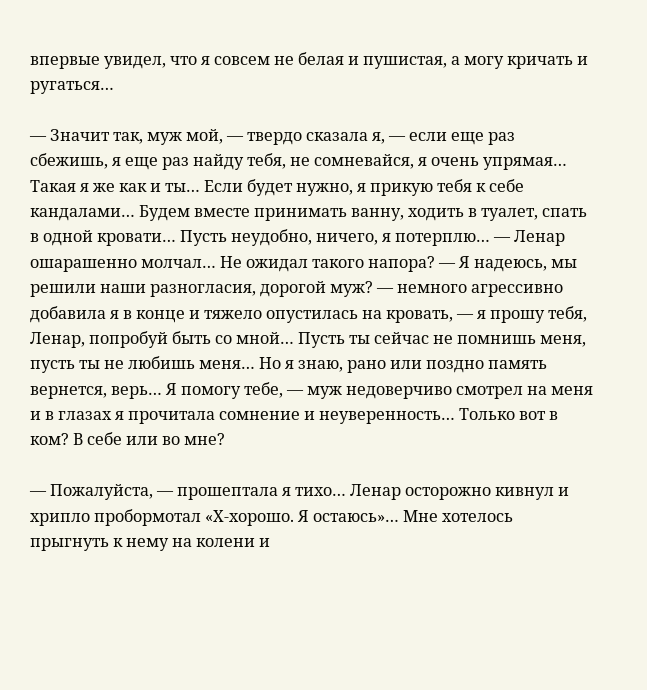впервые увидел, что я совсем не белая и пушистая, а могу кричать и ругаться…

— Значит так, муж мой, — твердо сказала я, — если еще раз сбежишь, я еще раз найду тебя, не сомневайся, я очень упрямая… Такая я же как и ты… Если будет нужно, я прикую тебя к себе кандалами… Будем вместе принимать ванну, ходить в туалет, спать в одной кровати… Пусть неудобно, ничего, я потерплю… — Ленар ошарашенно молчал… Не ожидал такого напора? — Я надеюсь, мы решили наши разногласия, дорогой муж? — немного агрессивно добавила я в конце и тяжело опустилась на кровать, — я прошу тебя, Ленар, попробуй быть со мной… Пусть ты сейчас не помнишь меня, пусть ты не любишь меня… Но я знаю, рано или поздно память вернется, верь… Я помогу тебе, — муж недоверчиво смотрел на меня и в глазах я прочитала сомнение и неуверенность… Только вот в ком? В себе или во мне?

— Пожалуйста, — прошептала я тихо… Ленар осторожно кивнул и хрипло пробормотал «Х-хорошо. Я остаюсь»… Мне хотелось прыгнуть к нему на колени и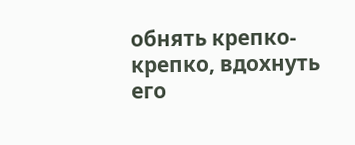обнять крепко-крепко, вдохнуть его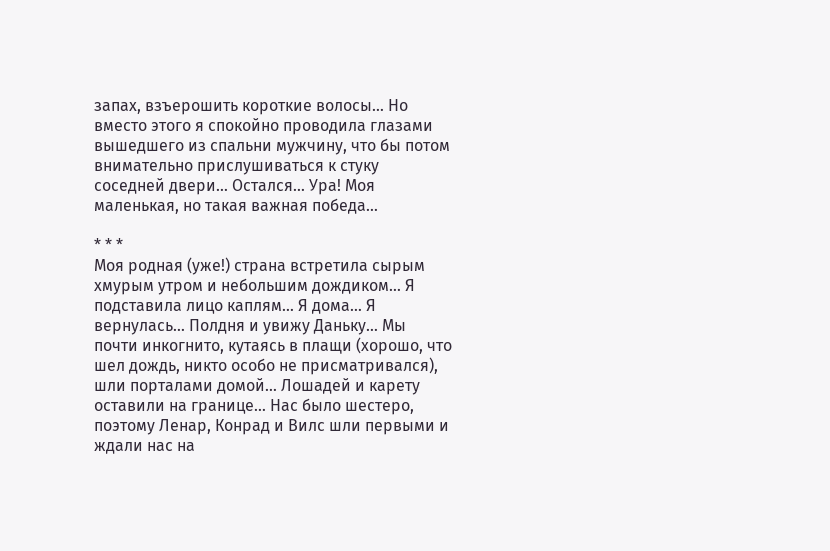запах, взъерошить короткие волосы… Но вместо этого я спокойно проводила глазами вышедшего из спальни мужчину, что бы потом внимательно прислушиваться к стуку соседней двери… Остался… Ура! Моя маленькая, но такая важная победа…

* * *
Моя родная (уже!) страна встретила сырым хмурым утром и небольшим дождиком… Я подставила лицо каплям… Я дома… Я вернулась… Полдня и увижу Даньку… Мы почти инкогнито, кутаясь в плащи (хорошо, что шел дождь, никто особо не присматривался), шли порталами домой… Лошадей и карету оставили на границе… Нас было шестеро, поэтому Ленар, Конрад и Вилс шли первыми и ждали нас на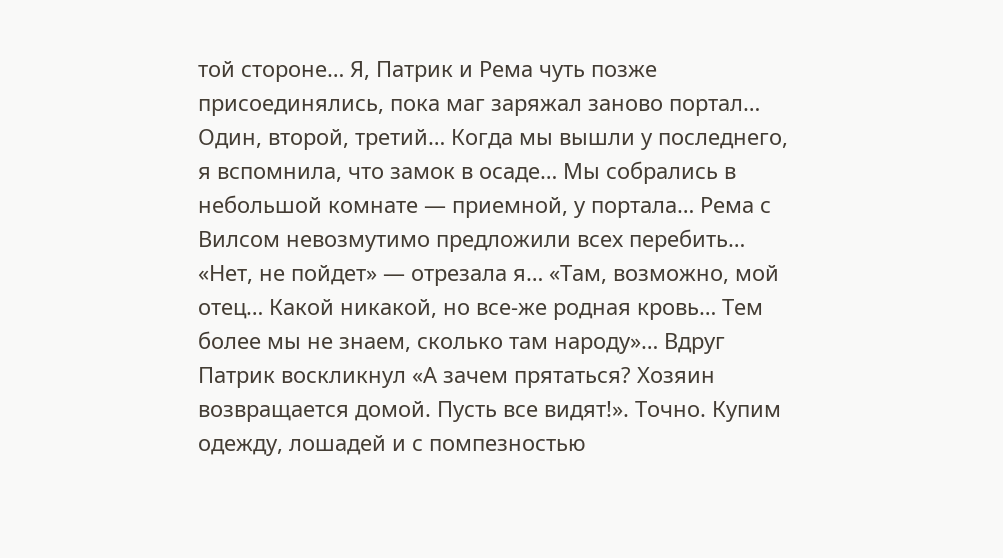той стороне… Я, Патрик и Рема чуть позже присоединялись, пока маг заряжал заново портал… Один, второй, третий… Когда мы вышли у последнего, я вспомнила, что замок в осаде… Мы собрались в небольшой комнате — приемной, у портала… Рема с Вилсом невозмутимо предложили всех перебить… «Нет, не пойдет» — отрезала я… «Там, возможно, мой отец… Какой никакой, но все-же родная кровь… Тем более мы не знаем, сколько там народу»… Вдруг Патрик воскликнул «А зачем прятаться? Хозяин возвращается домой. Пусть все видят!». Точно. Купим одежду, лошадей и с помпезностью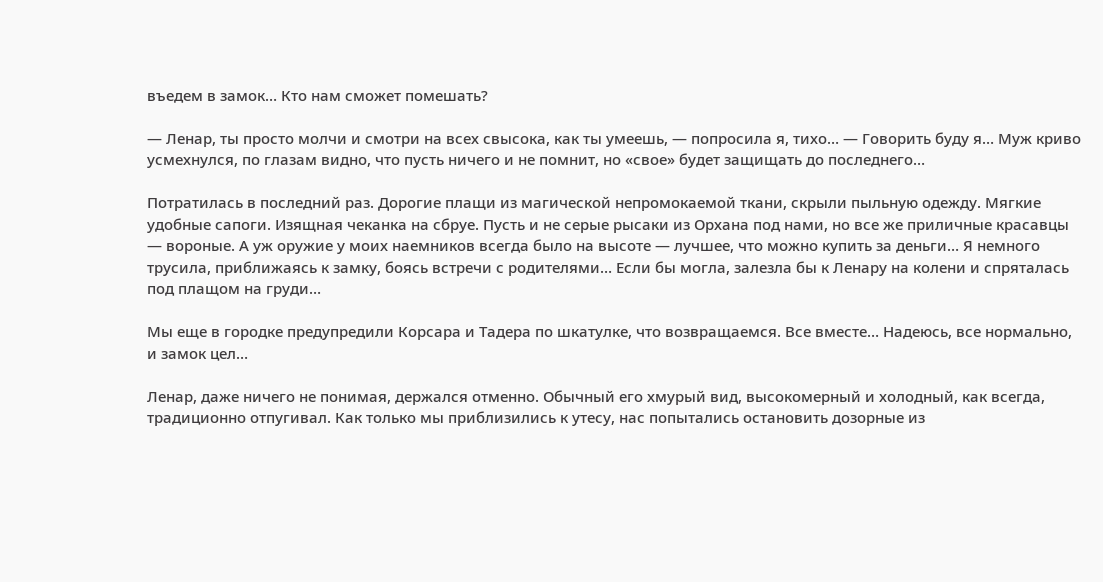въедем в замок… Кто нам сможет помешать?

— Ленар, ты просто молчи и смотри на всех свысока, как ты умеешь, — попросила я, тихо… — Говорить буду я… Муж криво усмехнулся, по глазам видно, что пусть ничего и не помнит, но «свое» будет защищать до последнего…

Потратилась в последний раз. Дорогие плащи из магической непромокаемой ткани, скрыли пыльную одежду. Мягкие удобные сапоги. Изящная чеканка на сбруе. Пусть и не серые рысаки из Орхана под нами, но все же приличные красавцы — вороные. А уж оружие у моих наемников всегда было на высоте — лучшее, что можно купить за деньги… Я немного трусила, приближаясь к замку, боясь встречи с родителями… Если бы могла, залезла бы к Ленару на колени и спряталась под плащом на груди…

Мы еще в городке предупредили Корсара и Тадера по шкатулке, что возвращаемся. Все вместе… Надеюсь, все нормально, и замок цел…

Ленар, даже ничего не понимая, держался отменно. Обычный его хмурый вид, высокомерный и холодный, как всегда, традиционно отпугивал. Как только мы приблизились к утесу, нас попытались остановить дозорные из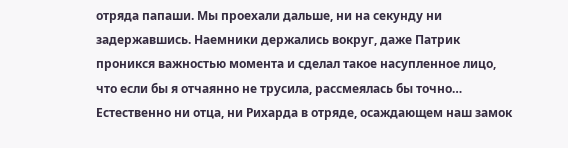отряда папаши. Мы проехали дальше, ни на секунду ни задержавшись. Наемники держались вокруг, даже Патрик проникся важностью момента и сделал такое насупленное лицо, что если бы я отчаянно не трусила, рассмеялась бы точно… Естественно ни отца, ни Рихарда в отряде, осаждающем наш замок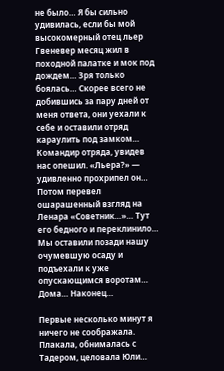не было… Я бы сильно удивилась, если бы мой высокомерный отец льер Гвеневер месяц жил в походной палатке и мок под дождем… Зря только боялась… Скорее всего не добившись за пару дней от меня ответа, они уехали к себе и оставили отряд караулить под замком… Командир отряда, увидев нас опешил. «Льера?» — удивленно прохрипел он… Потом перевел ошарашенный взгляд на Ленара «Советник…»… Тут его бедного и переклинило… Мы оставили позади нашу очумевшую осаду и подъехали к уже опускающимся воротам… Дома… Наконец…

Первые несколько минут я ничего не соображала. Плакала, обнималась с Тадером, целовала Юли…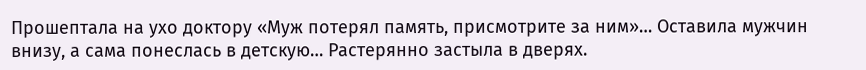Прошептала на ухо доктору «Муж потерял память, присмотрите за ним»… Оставила мужчин внизу, а сама понеслась в детскую… Растерянно застыла в дверях.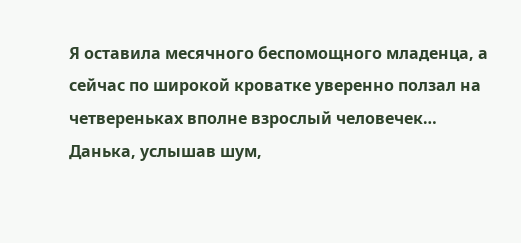Я оставила месячного беспомощного младенца, а сейчас по широкой кроватке уверенно ползал на четвереньках вполне взрослый человечек… Данька, услышав шум,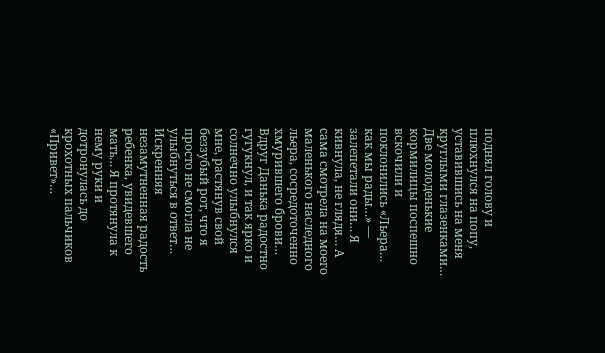поднял голову и плюхнулся на попу, уставившись на меня круглыми глазенками… Две молоденькие кормилицы поспешно вскочили и поклонились «Льера… как мы рады…» — залепетали они… Я кивнула, не глядя… А сама смотрела на моего маленького наследного льера, сосредоточенно хмурившего брови… Вдруг Данька радостно гугукнул, и так ярко и солнечно улыбнулся мне, растянув свой беззубый рот, что я просто не смогла не улыбнуться в ответ… Искренняя незамутненная радость ребенка, увидевшего мать… Я протянула к нему руки и дотронулась до крохотных пальчиков «Привет»…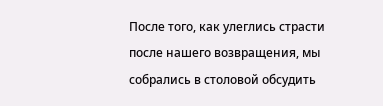После того, как улеглись страсти после нашего возвращения, мы собрались в столовой обсудить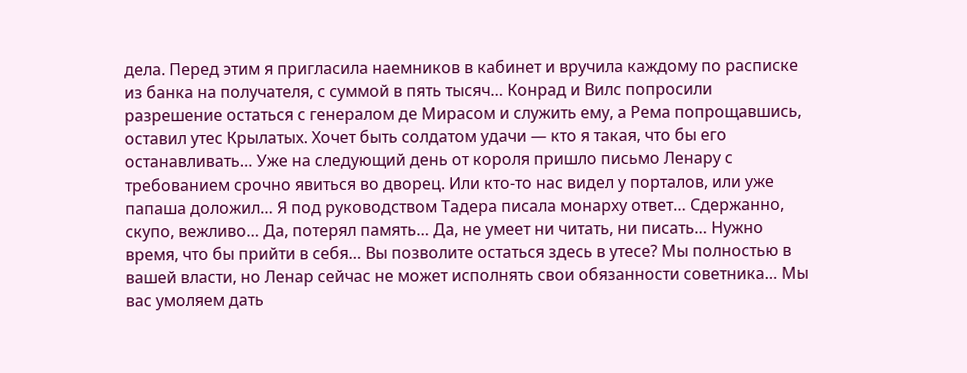дела. Перед этим я пригласила наемников в кабинет и вручила каждому по расписке из банка на получателя, с суммой в пять тысяч… Конрад и Вилс попросили разрешение остаться с генералом де Мирасом и служить ему, а Рема попрощавшись, оставил утес Крылатых. Хочет быть солдатом удачи — кто я такая, что бы его останавливать… Уже на следующий день от короля пришло письмо Ленару с требованием срочно явиться во дворец. Или кто-то нас видел у порталов, или уже папаша доложил… Я под руководством Тадера писала монарху ответ… Сдержанно, скупо, вежливо… Да, потерял память… Да, не умеет ни читать, ни писать… Нужно время, что бы прийти в себя… Вы позволите остаться здесь в утесе? Мы полностью в вашей власти, но Ленар сейчас не может исполнять свои обязанности советника… Мы вас умоляем дать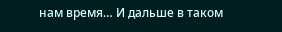нам время… И дальше в таком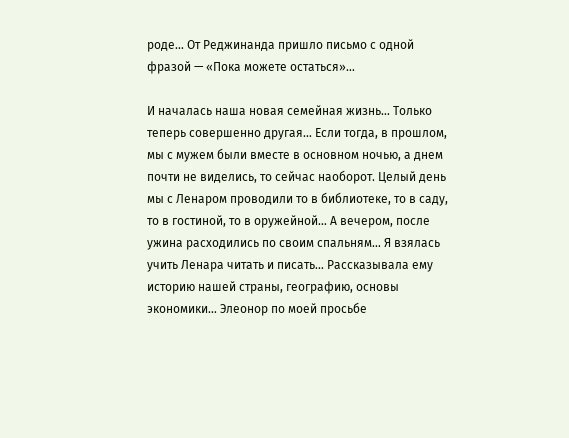роде… От Реджинанда пришло письмо с одной фразой — «Пока можете остаться»…

И началась наша новая семейная жизнь… Только теперь совершенно другая… Если тогда, в прошлом, мы с мужем были вместе в основном ночью, а днем почти не виделись, то сейчас наоборот. Целый день мы с Ленаром проводили то в библиотеке, то в саду, то в гостиной, то в оружейной… А вечером, после ужина расходились по своим спальням… Я взялась учить Ленара читать и писать… Рассказывала ему историю нашей страны, географию, основы экономики… Элеонор по моей просьбе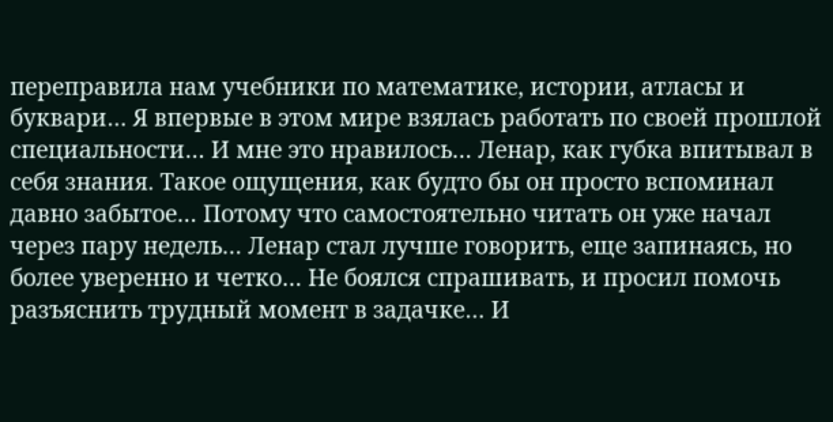переправила нам учебники по математике, истории, атласы и буквари… Я впервые в этом мире взялась работать по своей прошлой специальности… И мне это нравилось… Ленар, как губка впитывал в себя знания. Такое ощущения, как будто бы он просто вспоминал давно забытое… Потому что самостоятельно читать он уже начал через пару недель… Ленар стал лучше говорить, еще запинаясь, но более уверенно и четко… Не боялся спрашивать, и просил помочь разъяснить трудный момент в задачке… И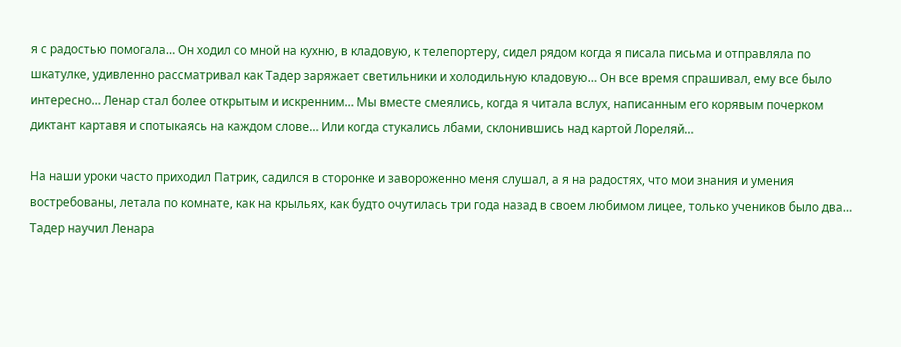я с радостью помогала… Он ходил со мной на кухню, в кладовую, к телепортеру, сидел рядом когда я писала письма и отправляла по шкатулке, удивленно рассматривал как Тадер заряжает светильники и холодильную кладовую… Он все время спрашивал, ему все было интересно… Ленар стал более открытым и искренним… Мы вместе смеялись, когда я читала вслух, написанным его корявым почерком диктант картавя и спотыкаясь на каждом слове… Или когда стукались лбами, склонившись над картой Лореляй…

На наши уроки часто приходил Патрик, садился в сторонке и завороженно меня слушал, а я на радостях, что мои знания и умения востребованы, летала по комнате, как на крыльях, как будто очутилась три года назад в своем любимом лицее, только учеников было два… Тадер научил Ленара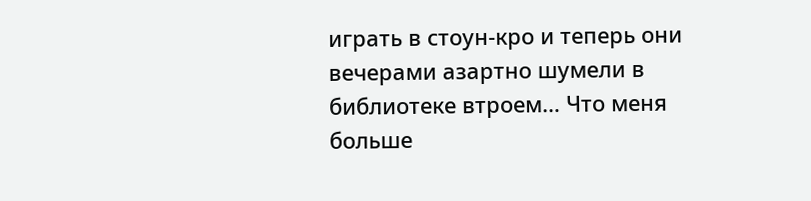играть в стоун-кро и теперь они вечерами азартно шумели в библиотеке втроем… Что меня больше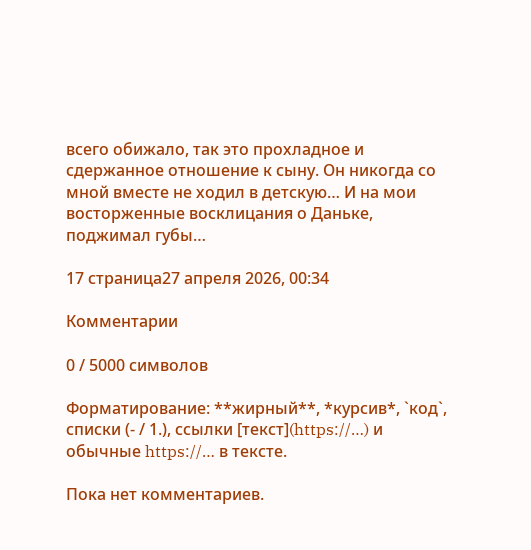всего обижало, так это прохладное и сдержанное отношение к сыну. Он никогда со мной вместе не ходил в детскую… И на мои восторженные восклицания о Даньке, поджимал губы…

17 страница27 апреля 2026, 00:34

Комментарии

0 / 5000 символов

Форматирование: **жирный**, *курсив*, `код`, списки (- / 1.), ссылки [текст](https://…) и обычные https://… в тексте.

Пока нет комментариев.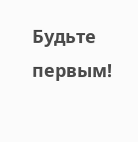Будьте первым!